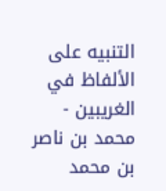التنبيه على الألفاظ في الغريبين - محمد بن ناصر بن محمد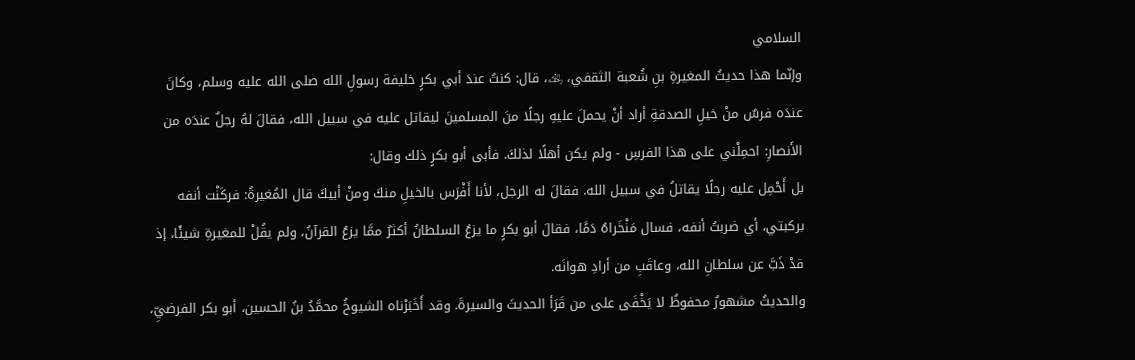السلامي
وإنّما هذا حديثُ المغيرةِ بنِ شُعبة الثقفي، ﵀، قال: كنتُ عندَ أبي بكرٍ خليفة رسولِ الله صلى الله عليه وسلم، وكانَ عندَه فرسٌ منْ خيلِ الصدقةِ أراد أنْ يحملَ عليهِ رجلًا منَ المسلمينَ ليقاتل عليه في سبيل الله، فقالَ لهُ رجلٌ عندَه من الأَنصارِ: احمِلْني على هذا الفرسِ - ولم يكن أهلًا لذلكَ. فأبى أبو بكرٍ ذلك وقال:
بل أَحْمِل عليه رجلًا يقاتلُ في سبيل الله. فقالَ له الرجل، لأنا أَفْرَس بالخيلِ منكَ ومنْ أبيكَ قال المُغيرةُ: فركَنْت أنفه بركبتي، أي ضربتُ أنفه، فسال مَنْخَراهُ دَمًَا، فقالَ أبو بكرٍ ما يزعُ السلطانُ أكثرُ ممَّا يزعُ القرآنُ، ولم يقُلْ للمغيرةِ شيئًا، إذ قدْ ذَبَّ عن سلطانِ الله، وعاقَبِ من أرادِ هوانَه.
والحديثُ مشهورٌ محفوظٌ لا يَخْفَى على من قَرَأ الحديثَ والسيرةَ. وقد أَخَبَرْناه الشيوخُ محمَّدُ بنُ الحسين، أبو بكر الفرضيِّ،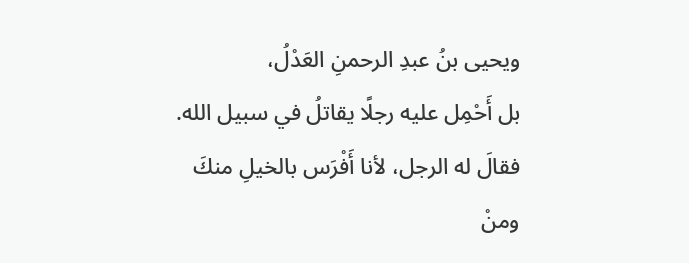ويحيى بنُ عبدِ الرحمنِ العَدْلُ،
بل أَحْمِل عليه رجلًا يقاتلُ في سبيل الله. فقالَ له الرجل، لأنا أَفْرَس بالخيلِ منكَ ومنْ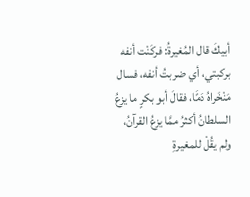أبيكَ قال المُغيرةُ: فركَنْت أنفه بركبتي، أي ضربتُ أنفه، فسال مَنْخَراهُ دَمًَا، فقالَ أبو بكرٍ ما يزعُ السلطانُ أكثرُ ممَّا يزعُ القرآنُ، ولم يقُلْ للمغيرةِ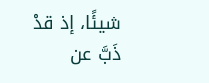شيئًا، إذ قدْ ذَبَّ عن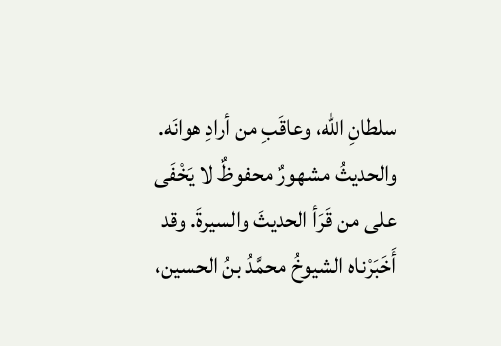سلطانِ الله، وعاقَبِ من أرادِ هوانَه.
والحديثُ مشهورٌ محفوظٌ لا يَخْفَى على من قَرَأ الحديثَ والسيرةَ. وقد أَخَبَرْناه الشيوخُ محمَّدُ بنُ الحسين،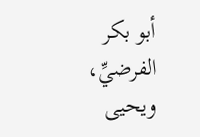أبو بكر الفرضيِّ، ويحيى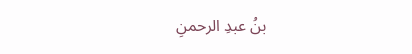بنُ عبدِ الرحمنِ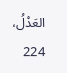العَدْلُ،
224